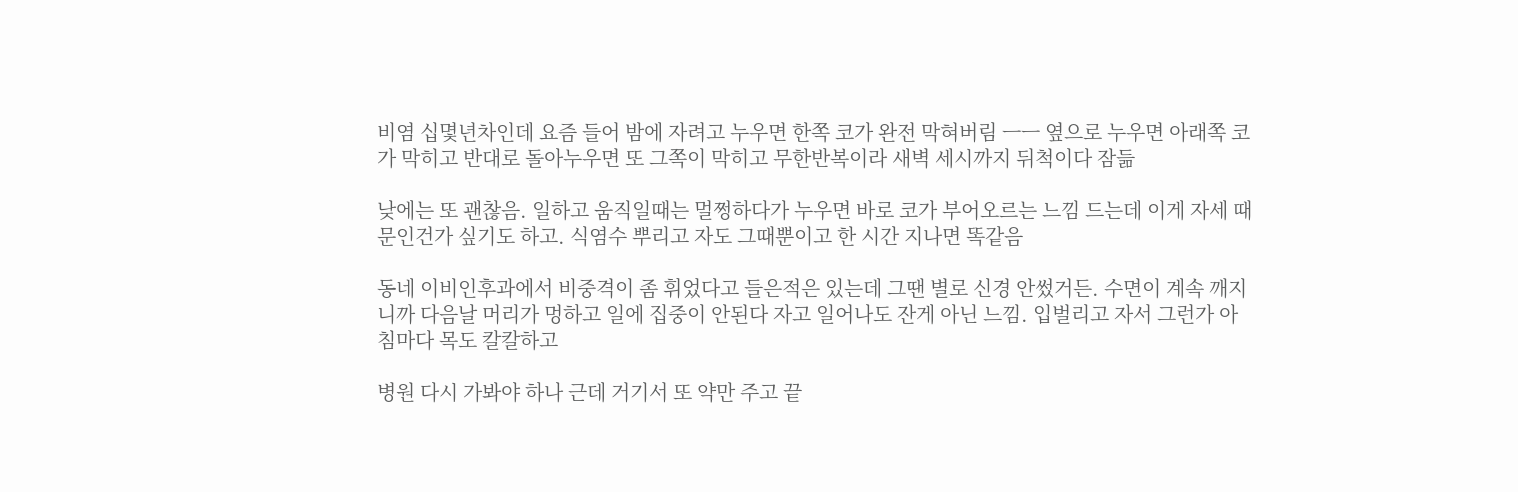비염 십몇년차인데 요즘 들어 밤에 자려고 누우면 한쪽 코가 완전 막혀버림 ㅡㅡ 옆으로 누우면 아래쪽 코가 막히고 반대로 돌아누우면 또 그쪽이 막히고 무한반복이라 새벽 세시까지 뒤척이다 잠듦

낮에는 또 괜찮음. 일하고 움직일때는 멀쩡하다가 누우면 바로 코가 부어오르는 느낌 드는데 이게 자세 때문인건가 싶기도 하고. 식염수 뿌리고 자도 그때뿐이고 한 시간 지나면 똑같음

동네 이비인후과에서 비중격이 좀 휘었다고 들은적은 있는데 그땐 별로 신경 안썼거든. 수면이 계속 깨지니까 다음날 머리가 멍하고 일에 집중이 안된다 자고 일어나도 잔게 아닌 느낌. 입벌리고 자서 그런가 아침마다 목도 칼칼하고

병원 다시 가봐야 하나 근데 거기서 또 약만 주고 끝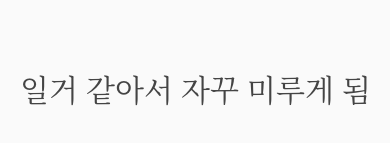일거 같아서 자꾸 미루게 됨